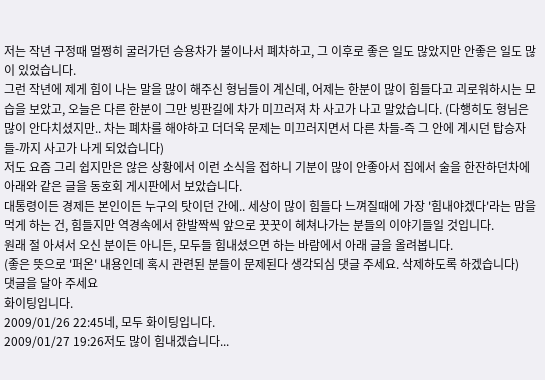저는 작년 구정때 멀쩡히 굴러가던 승용차가 불이나서 폐차하고, 그 이후로 좋은 일도 많았지만 안좋은 일도 많이 있었습니다.
그런 작년에 제게 힘이 나는 말을 많이 해주신 형님들이 계신데, 어제는 한분이 많이 힘들다고 괴로워하시는 모습을 보았고, 오늘은 다른 한분이 그만 빙판길에 차가 미끄러져 차 사고가 나고 말았습니다. (다행히도 형님은 많이 안다치셨지만.. 차는 폐차를 해야하고 더더욱 문제는 미끄러지면서 다른 차들-즉 그 안에 계시던 탑승자들-까지 사고가 나게 되었습니다)
저도 요즘 그리 쉽지만은 않은 상황에서 이런 소식을 접하니 기분이 많이 안좋아서 집에서 술을 한잔하던차에 아래와 같은 글을 동호회 게시판에서 보았습니다.
대통령이든 경제든 본인이든 누구의 탓이던 간에.. 세상이 많이 힘들다 느껴질때에 가장 '힘내야겠다'라는 맘을 먹게 하는 건, 힘들지만 역경속에서 한발짝씩 앞으로 꿋꿋이 헤쳐나가는 분들의 이야기들일 것입니다.
원래 절 아셔서 오신 분이든 아니든, 모두들 힘내셨으면 하는 바람에서 아래 글을 올려봅니다.
(좋은 뜻으로 '퍼온' 내용인데 혹시 관련된 분들이 문제된다 생각되심 댓글 주세요. 삭제하도록 하겠습니다)
댓글을 달아 주세요
화이팅입니다.
2009/01/26 22:45네, 모두 화이팅입니다.
2009/01/27 19:26저도 많이 힘내겠습니다...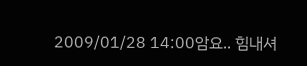2009/01/28 14:00암요.. 힘내셔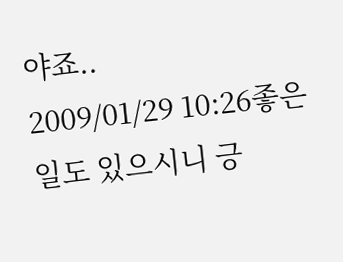야죠..
2009/01/29 10:26좋은일도 있으시니 긍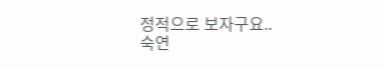정적으로 보자구요..
숙연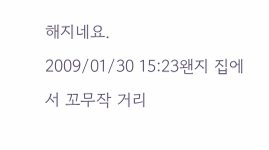해지네요.
2009/01/30 15:23왠지 집에서 꼬무작 거리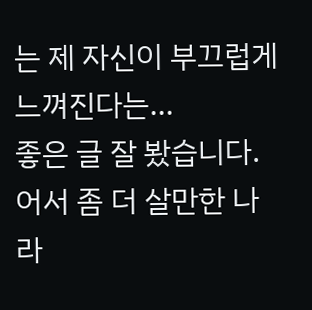는 제 자신이 부끄럽게 느껴진다는...
좋은 글 잘 봤습니다.
어서 좀 더 살만한 나라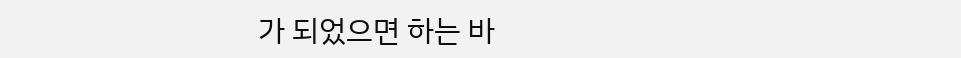가 되었으면 하는 바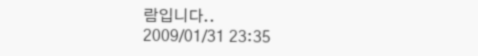람입니다..
2009/01/31 23:35